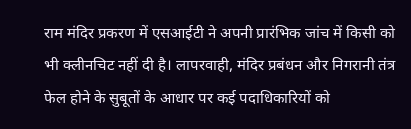राम मंदिर प्रकरण में एसआईटी ने अपनी प्रारंभिक जांच में किसी को भी क्लीनचिट नहीं दी है। लापरवाही, मंदिर प्रबंधन और निगरानी तंत्र फेल होने के सुबूतों के आधार पर कई पदाधिकारियों को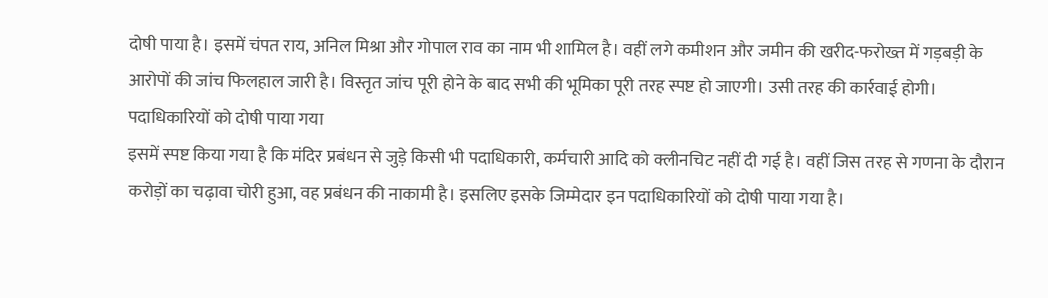दोषी पाया है। इसमें चंपत राय, अनिल मिश्रा और गोपाल राव का नाम भी शामिल है। वहीं लगे कमीशन और जमीन की खरीद-फरोख्त में गड़बड़ी के आरोपों की जांच फिलहाल जारी है। विस्तृत जांच पूरी होने के बाद सभी की भूमिका पूरी तरह स्पष्ट हो जाएगी। उसी तरह की कार्रवाई होगी।
पदाधिकारियों को दोषी पाया गया
इसमें स्पष्ट किया गया है कि मंदिर प्रबंधन से जुड़े किसी भी पदाधिकारी, कर्मचारी आदि को क्लीनचिट नहीं दी गई है। वहीं जिस तरह से गणना के दौरान करोड़ों का चढ़ावा चोरी हुआ, वह प्रबंधन की नाकामी है। इसलिए इसके जिम्मेदार इन पदाधिकारियों को दोषी पाया गया है।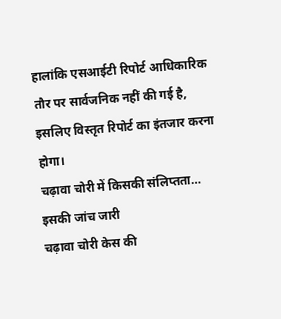हालांकि एसआईटी रिपोर्ट आधिकारिक तौर पर सार्वजनिक नहीं की गई है, इसलिए विस्तृत रिपोर्ट का इंतजार करना होगा।
चढ़ावा चोरी में किसकी संलिप्तता… इसकी जांच जारी
चढ़ावा चोरी केस की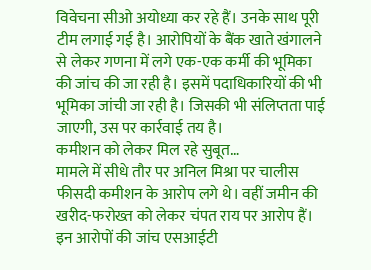विवेचना सीओ अयोध्या कर रहे हैं। उनके साथ पूरी टीम लगाई गई है। आरोपियों के बैंक खाते खंगालने से लेकर गणना में लगे एक-एक कर्मी की भूमिका की जांच की जा रही है। इसमें पदाधिकारियों की भी भूमिका जांची जा रही है। जिसकी भी संलिप्तता पाई जाएगी, उस पर कार्रवाई तय है।
कमीशन को लेकर मिल रहे सुबूत…
मामले में सीधे तौर पर अनिल मिश्रा पर चालीस फीसदी कमीशन के आरोप लगे थे। वहीं जमीन की खरीद-फरोख्त को लेकर चंपत राय पर आरोप हैं। इन आरोपों की जांच एसआईटी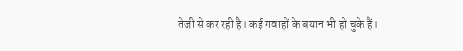तेजी से कर रही है। कई गवाहों के बयान भी हो चुके हैं।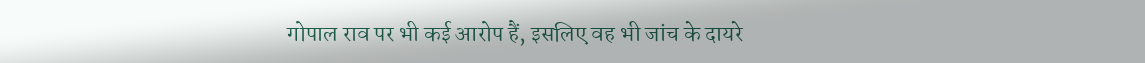गोपाल राव पर भी कई आरोप हैं, इसलिए वह भी जांच के दायरे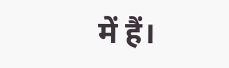में हैं।